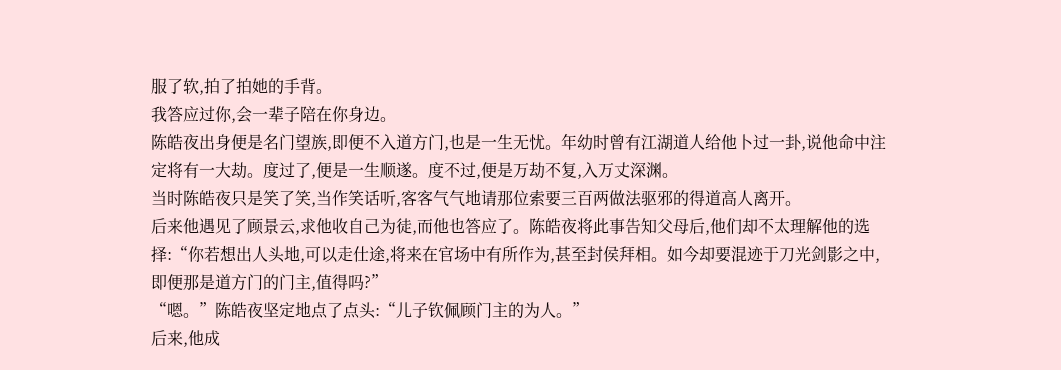服了软,拍了拍她的手背。
我答应过你,会一辈子陪在你身边。
陈皓夜出身便是名门望族,即便不入道方门,也是一生无忧。年幼时曾有江湖道人给他卜过一卦,说他命中注定将有一大劫。度过了,便是一生顺遂。度不过,便是万劫不复,入万丈深渊。
当时陈皓夜只是笑了笑,当作笑话听,客客气气地请那位索要三百两做法驱邪的得道高人离开。
后来他遇见了顾景云,求他收自己为徒,而他也答应了。陈皓夜将此事告知父母后,他们却不太理解他的选择:“你若想出人头地,可以走仕途,将来在官场中有所作为,甚至封侯拜相。如今却要混迹于刀光剑影之中,即便那是道方门的门主,值得吗?”
“嗯。”陈皓夜坚定地点了点头:“儿子钦佩顾门主的为人。”
后来,他成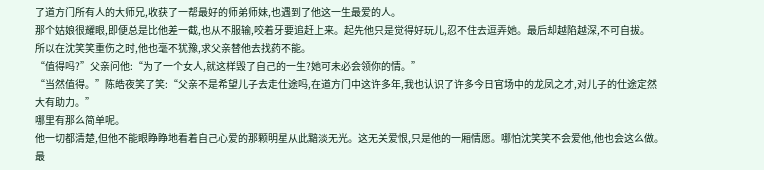了道方门所有人的大师兄,收获了一帮最好的师弟师妹,也遇到了他这一生最爱的人。
那个姑娘很耀眼,即便总是比他差一截,也从不服输,咬着牙要追赶上来。起先他只是觉得好玩儿,忍不住去逗弄她。最后却越陷越深,不可自拔。
所以在沈笑笑重伤之时,他也毫不犹豫,求父亲替他去找药不能。
“值得吗?”父亲问他:“为了一个女人,就这样毁了自己的一生?她可未必会领你的情。”
“当然值得。”陈皓夜笑了笑:“父亲不是希望儿子去走仕途吗,在道方门中这许多年,我也认识了许多今日官场中的龙凤之才,对儿子的仕途定然大有助力。”
哪里有那么简单呢。
他一切都清楚,但他不能眼睁睁地看着自己心爱的那颗明星从此黯淡无光。这无关爱恨,只是他的一厢情愿。哪怕沈笑笑不会爱他,他也会这么做。
最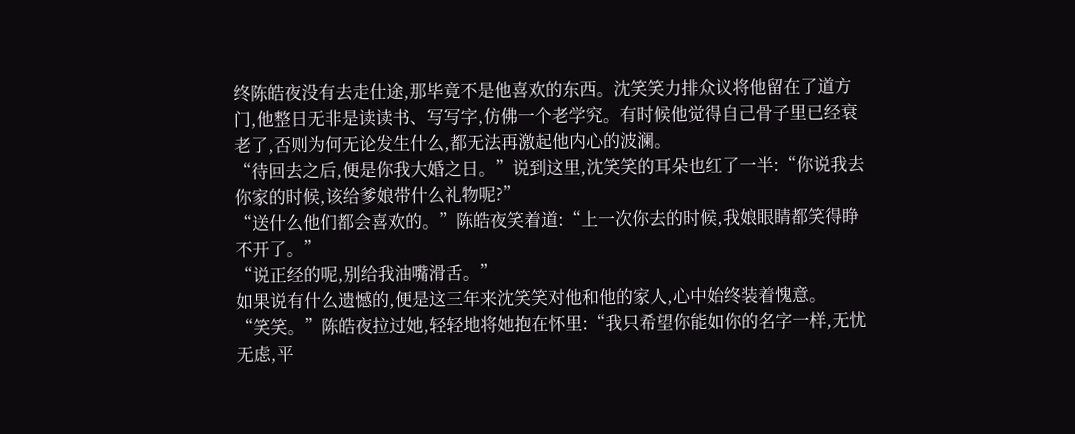终陈皓夜没有去走仕途,那毕竟不是他喜欢的东西。沈笑笑力排众议将他留在了道方门,他整日无非是读读书、写写字,仿佛一个老学究。有时候他觉得自己骨子里已经衰老了,否则为何无论发生什么,都无法再激起他内心的波澜。
“待回去之后,便是你我大婚之日。”说到这里,沈笑笑的耳朵也红了一半:“你说我去你家的时候,该给爹娘带什么礼物呢?”
“送什么他们都会喜欢的。”陈皓夜笑着道:“上一次你去的时候,我娘眼睛都笑得睁不开了。”
“说正经的呢,别给我油嘴滑舌。”
如果说有什么遗憾的,便是这三年来沈笑笑对他和他的家人,心中始终装着愧意。
“笑笑。”陈皓夜拉过她,轻轻地将她抱在怀里:“我只希望你能如你的名字一样,无忧无虑,平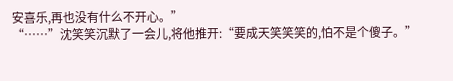安喜乐,再也没有什么不开心。”
“……”沈笑笑沉默了一会儿,将他推开:“要成天笑笑笑的,怕不是个傻子。”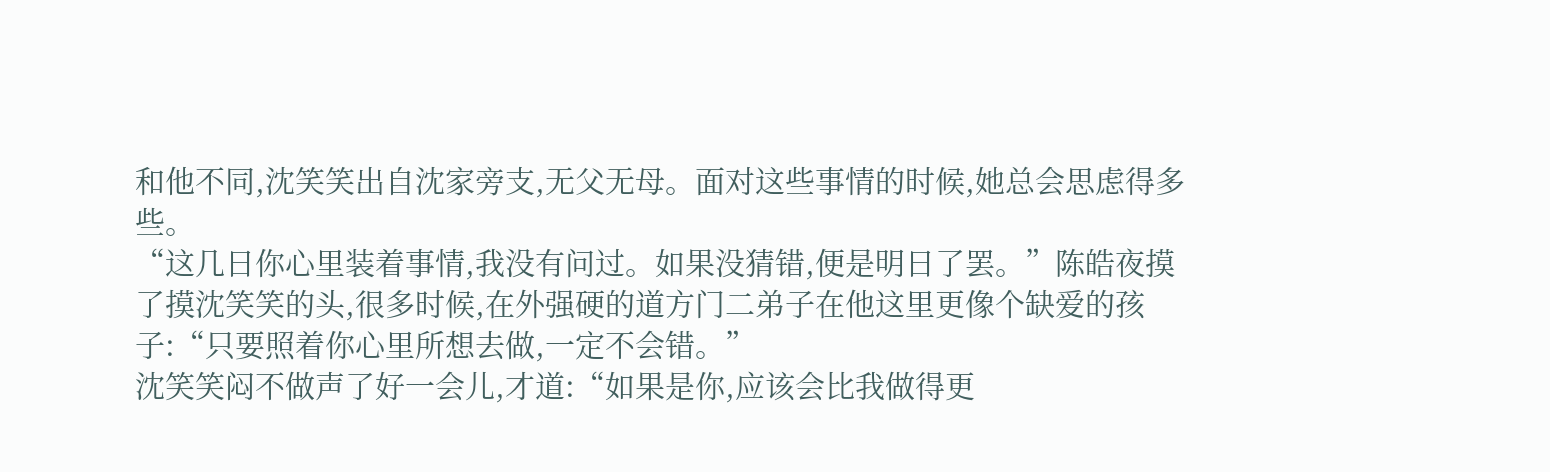和他不同,沈笑笑出自沈家旁支,无父无母。面对这些事情的时候,她总会思虑得多些。
“这几日你心里装着事情,我没有问过。如果没猜错,便是明日了罢。”陈皓夜摸了摸沈笑笑的头,很多时候,在外强硬的道方门二弟子在他这里更像个缺爱的孩子:“只要照着你心里所想去做,一定不会错。”
沈笑笑闷不做声了好一会儿,才道:“如果是你,应该会比我做得更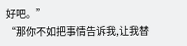好吧。”
“那你不如把事情告诉我,让我替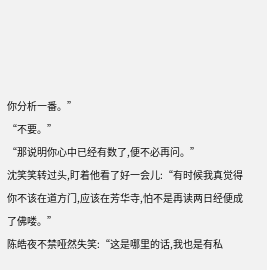你分析一番。”
“不要。”
“那说明你心中已经有数了,便不必再问。”
沈笑笑转过头,盯着他看了好一会儿:“有时候我真觉得你不该在道方门,应该在芳华寺,怕不是再读两日经便成了佛喽。”
陈皓夜不禁哑然失笑:“这是哪里的话,我也是有私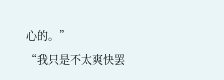心的。”
“我只是不太爽快罢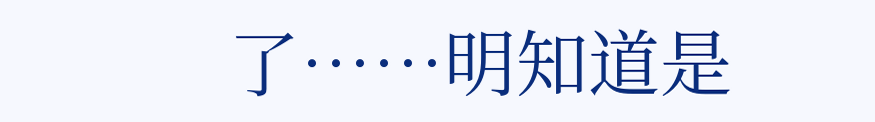了……明知道是